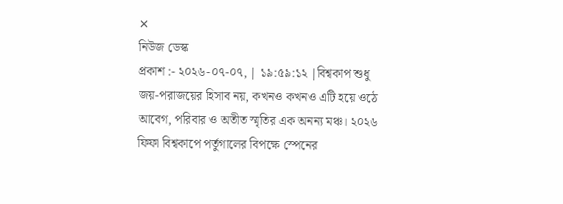✕
নিউজ ডেস্ক
প্রকাশ :- ২০২৬-০৭-০৭, | ১৯:৫৯:১২ |বিশ্বকাপ শুধু জয়-পরাজয়ের হিসাব নয়, কখনও কখনও এটি হয়ে ওঠে আবেগ, পরিবার ও অতীত স্মৃতির এক অনন্য মঞ্চ। ২০২৬ ফিফা বিশ্বকাপে পর্তুগালের বিপক্ষে স্পেনের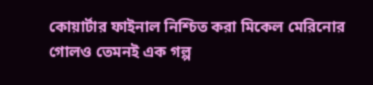কোয়ার্টার ফাইনাল নিশ্চিত করা মিকেল মেরিনোর গোলও তেমনই এক গল্প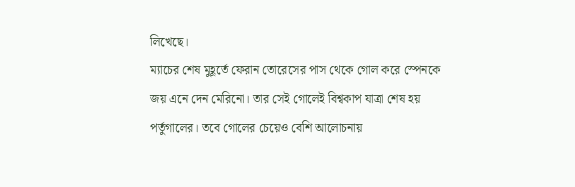লিখেছে।
ম্যাচের শেষ মুহূর্তে ফেরান তোরেসের পাস থেকে গোল করে স্পেনকে জয় এনে দেন মেরিনো। তার সেই গোলেই বিশ্বকাপ যাত্রা শেষ হয় পর্তুগালের। তবে গোলের চেয়েও বেশি আলোচনায়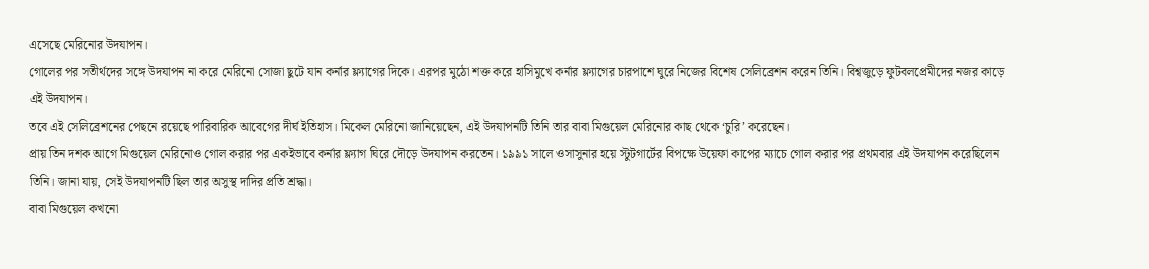এসেছে মেরিনোর উদযাপন।
গোলের পর সতীর্থদের সঙ্গে উদযাপন না করে মেরিনো সোজা ছুটে যান কর্নার ফ্ল্যাগের দিকে। এরপর মুঠো শক্ত করে হাসিমুখে কর্নার ফ্ল্যাগের চারপাশে ঘুরে নিজের বিশেষ সেলিব্রেশন করেন তিনি। বিশ্বজুড়ে ফুটবলপ্রেমীদের নজর কাড়ে এই উদযাপন।
তবে এই সেলিব্রেশনের পেছনে রয়েছে পারিবারিক আবেগের দীর্ঘ ইতিহাস। মিকেল মেরিনো জানিয়েছেন, এই উদযাপনটি তিনি তার বাবা মিগুয়েল মেরিনোর কাছ থেকে ‘চুরি’ করেছেন।
প্রায় তিন দশক আগে মিগুয়েল মেরিনোও গোল করার পর একইভাবে কর্নার ফ্ল্যাগ ঘিরে দৌড়ে উদযাপন করতেন। ১৯৯১ সালে ওসাসুনার হয়ে স্টুটগার্টের বিপক্ষে উয়েফা কাপের ম্যাচে গোল করার পর প্রথমবার এই উদযাপন করেছিলেন তিনি। জানা যায়, সেই উদযাপনটি ছিল তার অসুস্থ দাদির প্রতি শ্রদ্ধা।
বাবা মিগুয়েল কখনো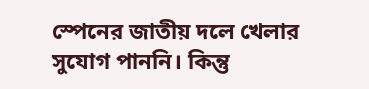স্পেনের জাতীয় দলে খেলার সুযোগ পাননি। কিন্তু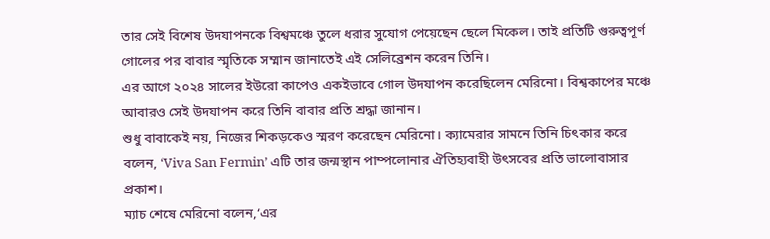তার সেই বিশেষ উদযাপনকে বিশ্বমঞ্চে তুলে ধরার সুযোগ পেয়েছেন ছেলে মিকেল। তাই প্রতিটি গুরুত্বপূর্ণ গোলের পর বাবার স্মৃতিকে সম্মান জানাতেই এই সেলিব্রেশন করেন তিনি।
এর আগে ২০২৪ সালের ইউরো কাপেও একইভাবে গোল উদযাপন করেছিলেন মেরিনো। বিশ্বকাপের মঞ্চে আবারও সেই উদযাপন করে তিনি বাবার প্রতি শ্রদ্ধা জানান।
শুধু বাবাকেই নয়, নিজের শিকড়কেও স্মরণ করেছেন মেরিনো। ক্যামেরার সামনে তিনি চিৎকার করে বলেন, ‘Viva San Fermin’ এটি তার জন্মস্থান পাম্পলোনার ঐতিহ্যবাহী উৎসবের প্রতি ভালোবাসার প্রকাশ।
ম্যাচ শেষে মেরিনো বলেন,‘এর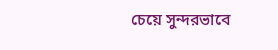চেয়ে সুন্দরভাবে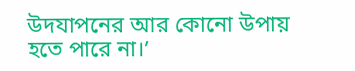উদযাপনের আর কোনো উপায় হতে পারে না।’